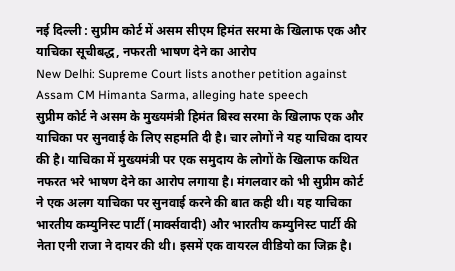नई दिल्ली : सुप्रीम कोर्ट में असम सीएम हिमंत सरमा के खिलाफ एक और याचिका सूचीबद्ध, नफरती भाषण देने का आरोप
New Delhi: Supreme Court lists another petition against Assam CM Himanta Sarma, alleging hate speech
सुप्रीम कोर्ट ने असम के मुख्यमंत्री हिमंत बिस्व सरमा के खिलाफ एक और याचिका पर सुनवाई के लिए सहमति दी है। चार लोगों ने यह याचिका दायर की है। याचिका में मुख्यमंत्री पर एक समुदाय के लोगों के खिलाफ कथित नफरत भरे भाषण देने का आरोप लगाया है। मंगलवार को भी सुप्रीम कोर्ट ने एक अलग याचिका पर सुनवाई करने की बात कही थी। यह याचिका भारतीय कम्युनिस्ट पार्टी (मार्क्सवादी) और भारतीय कम्युनिस्ट पार्टी की नेता एनी राजा ने दायर की थी। इसमें एक वायरल वीडियो का जिक्र है।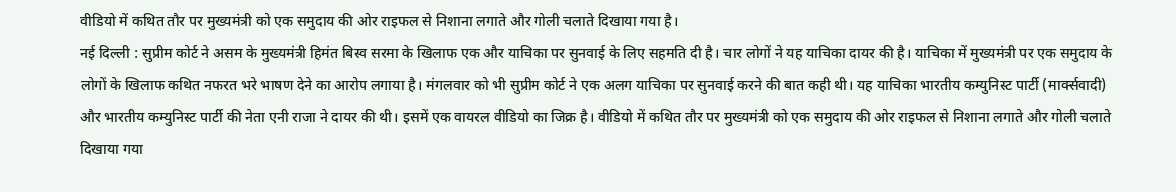वीडियो में कथित तौर पर मुख्यमंत्री को एक समुदाय की ओर राइफल से निशाना लगाते और गोली चलाते दिखाया गया है।
नई दिल्ली : सुप्रीम कोर्ट ने असम के मुख्यमंत्री हिमंत बिस्व सरमा के खिलाफ एक और याचिका पर सुनवाई के लिए सहमति दी है। चार लोगों ने यह याचिका दायर की है। याचिका में मुख्यमंत्री पर एक समुदाय के लोगों के खिलाफ कथित नफरत भरे भाषण देने का आरोप लगाया है। मंगलवार को भी सुप्रीम कोर्ट ने एक अलग याचिका पर सुनवाई करने की बात कही थी। यह याचिका भारतीय कम्युनिस्ट पार्टी (मार्क्सवादी) और भारतीय कम्युनिस्ट पार्टी की नेता एनी राजा ने दायर की थी। इसमें एक वायरल वीडियो का जिक्र है। वीडियो में कथित तौर पर मुख्यमंत्री को एक समुदाय की ओर राइफल से निशाना लगाते और गोली चलाते दिखाया गया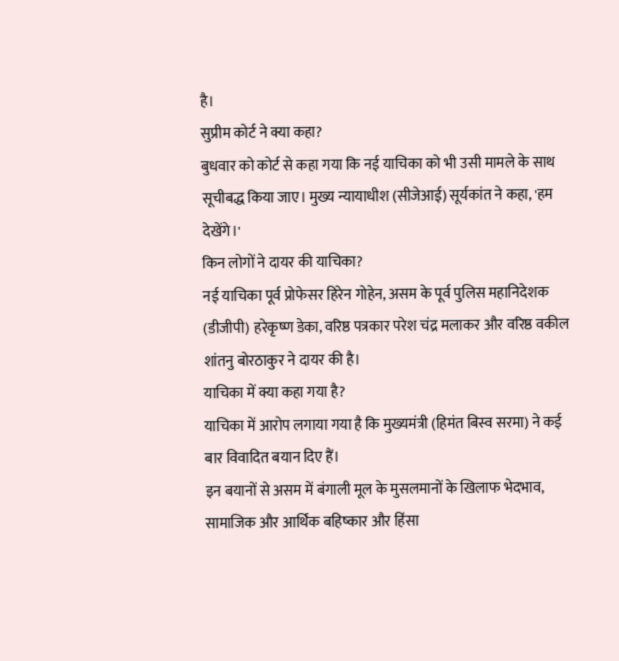है।
सुप्रीम कोर्ट ने क्या कहा?
बुधवार को कोर्ट से कहा गया कि नई याचिका को भी उसी मामले के साथ सूचीबद्ध किया जाए। मुख्य न्यायाधीश (सीजेआई) सूर्यकांत ने कहा, 'हम देखेंगे।'
किन लोगों ने दायर की याचिका?
नई याचिका पूर्व प्रोफेसर हिरेन गोहेन, असम के पूर्व पुलिस महानिदेशक (डीजीपी) हरेकृष्ण डेका, वरिष्ठ पत्रकार परेश चंद्र मलाकर और वरिष्ठ वकील शांतनु बोरठाकुर ने दायर की है।
याचिका में क्या कहा गया है?
याचिका में आरोप लगाया गया है कि मुख्यमंत्री (हिमंत बिस्व सरमा) ने कई बार विवादित बयान दिए हैं।
इन बयानों से असम में बंगाली मूल के मुसलमानों के खिलाफ भेदभाव, सामाजिक और आर्थिक बहिष्कार और हिंसा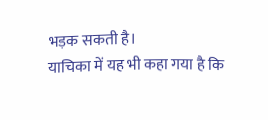भड़क सकती है।
याचिका में यह भी कहा गया है कि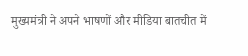मुख्यमंत्री ने अपने भाषणों और मीडिया बातचीत में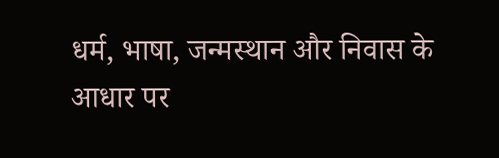धर्म, भाषा, जन्मस्थान और निवास के आधार पर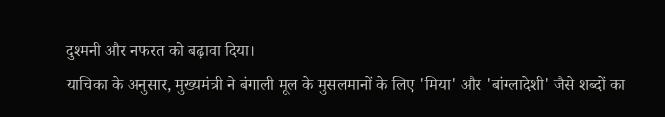दुश्मनी और नफरत को बढ़ावा दिया।
याचिका के अनुसार, मुख्यमंत्री ने बंगाली मूल के मुसलमानों के लिए 'मिया' और 'बांग्लादेशी' जैसे शब्दों का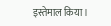इस्तेमाल किया।